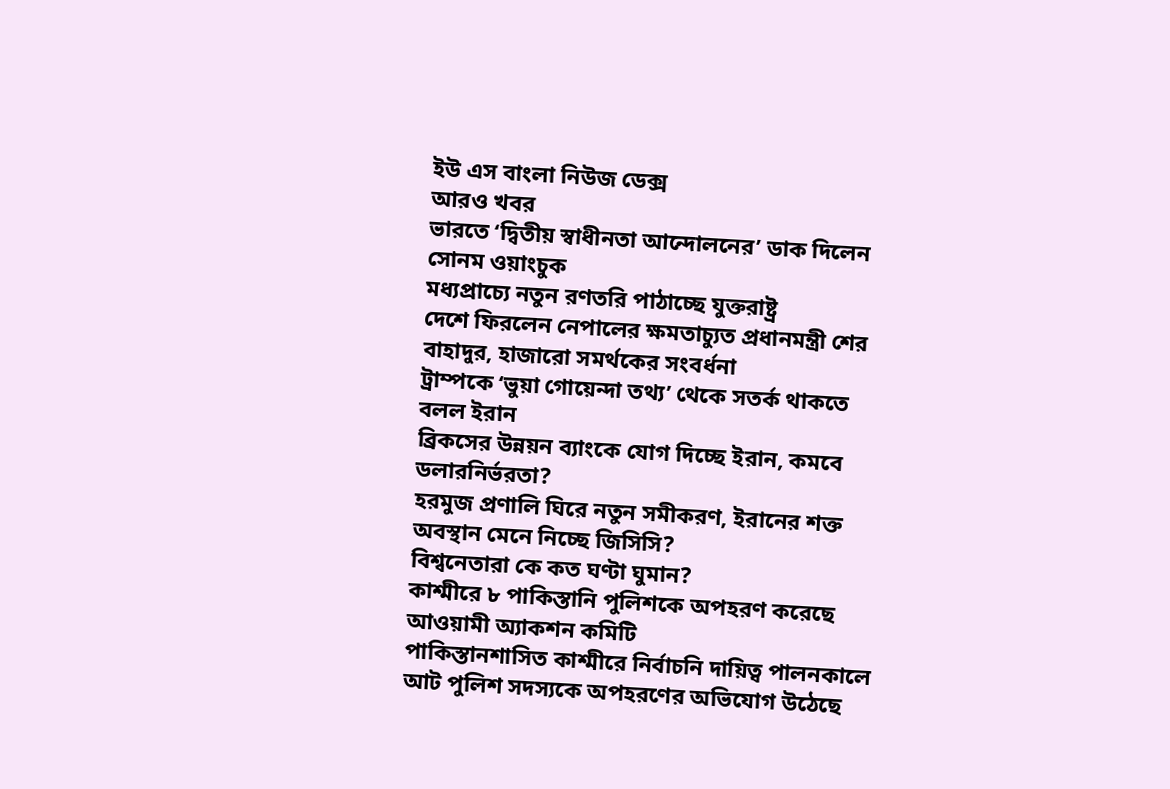ইউ এস বাংলা নিউজ ডেক্স
আরও খবর
ভারতে ‘দ্বিতীয় স্বাধীনতা আন্দোলনের’ ডাক দিলেন সোনম ওয়াংচুক
মধ্যপ্রাচ্যে নতুন রণতরি পাঠাচ্ছে যুক্তরাষ্ট্র
দেশে ফিরলেন নেপালের ক্ষমতাচ্যুত প্রধানমন্ত্রী শের বাহাদুর, হাজারো সমর্থকের সংবর্ধনা
ট্রাম্পকে ‘ভুয়া গোয়েন্দা তথ্য’ থেকে সতর্ক থাকতে বলল ইরান
ব্রিকসের উন্নয়ন ব্যাংকে যোগ দিচ্ছে ইরান, কমবে ডলারনির্ভরতা?
হরমুজ প্রণালি ঘিরে নতুন সমীকরণ, ইরানের শক্ত অবস্থান মেনে নিচ্ছে জিসিসি?
বিশ্বনেতারা কে কত ঘণ্টা ঘুমান?
কাশ্মীরে ৮ পাকিস্তানি পুলিশকে অপহরণ করেছে আওয়ামী অ্যাকশন কমিটি
পাকিস্তানশাসিত কাশ্মীরে নির্বাচনি দায়িত্ব পালনকালে আট পুলিশ সদস্যকে অপহরণের অভিযোগ উঠেছে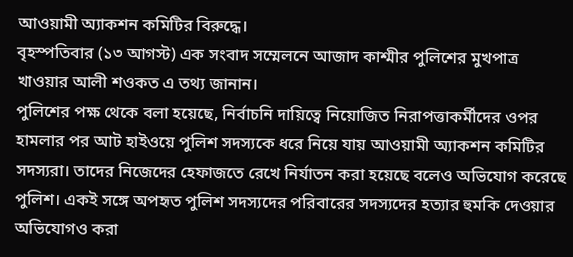আওয়ামী অ্যাকশন কমিটির বিরুদ্ধে।
বৃহস্পতিবার (১৩ আগস্ট) এক সংবাদ সম্মেলনে আজাদ কাশ্মীর পুলিশের মুখপাত্র খাওয়ার আলী শওকত এ তথ্য জানান।
পুলিশের পক্ষ থেকে বলা হয়েছে, নির্বাচনি দায়িত্বে নিয়োজিত নিরাপত্তাকর্মীদের ওপর হামলার পর আট হাইওয়ে পুলিশ সদস্যকে ধরে নিয়ে যায় আওয়ামী অ্যাকশন কমিটির সদস্যরা। তাদের নিজেদের হেফাজতে রেখে নির্যাতন করা হয়েছে বলেও অভিযোগ করেছে পুলিশ। একই সঙ্গে অপহৃত পুলিশ সদস্যদের পরিবারের সদস্যদের হত্যার হুমকি দেওয়ার অভিযোগও করা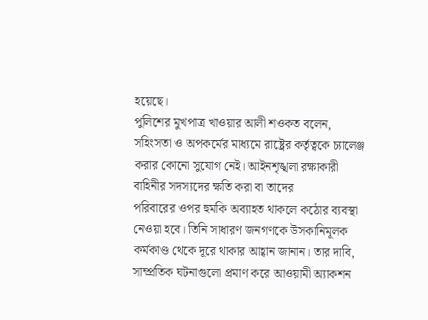হয়েছে।
পুলিশের মুখপাত্র খাওয়ার আলী শওকত বলেন, সহিংসতা ও অপকর্মের মাধ্যমে রাষ্ট্রের কর্তৃত্বকে চ্যালেঞ্জ করার কোনো সুযোগ নেই। আইনশৃঙ্খলা রক্ষাকারী বাহিনীর সদস্যদের ক্ষতি করা বা তাদের
পরিবারের ওপর হুমকি অব্যাহত থাকলে কঠোর ব্যবস্থা নেওয়া হবে। তিনি সাধারণ জনগণকে উসকানিমূলক কর্মকাণ্ড থেকে দূরে থাকার আহ্বান জানান। তার দাবি, সাম্প্রতিক ঘটনাগুলো প্রমাণ করে আওয়ামী অ্যাকশন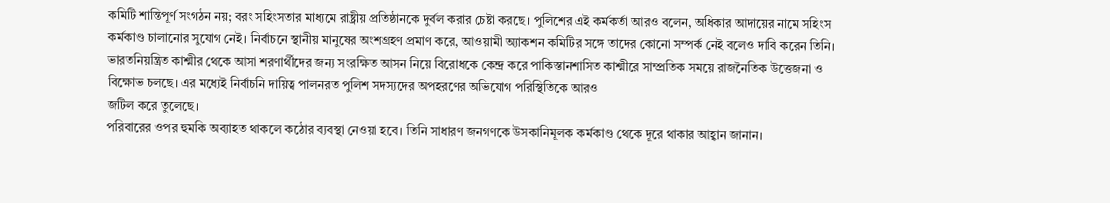কমিটি শান্তিপূর্ণ সংগঠন নয়; বরং সহিংসতার মাধ্যমে রাষ্ট্রীয় প্রতিষ্ঠানকে দুর্বল করার চেষ্টা করছে। পুলিশের এই কর্মকর্তা আরও বলেন, অধিকার আদায়ের নামে সহিংস কর্মকাণ্ড চালানোর সুযোগ নেই। নির্বাচনে স্থানীয় মানুষের অংশগ্রহণ প্রমাণ করে, আওয়ামী অ্যাকশন কমিটির সঙ্গে তাদের কোনো সম্পর্ক নেই বলেও দাবি করেন তিনি। ভারতনিয়ন্ত্রিত কাশ্মীর থেকে আসা শরণার্থীদের জন্য সংরক্ষিত আসন নিয়ে বিরোধকে কেন্দ্র করে পাকিস্তানশাসিত কাশ্মীরে সাম্প্রতিক সময়ে রাজনৈতিক উত্তেজনা ও বিক্ষোভ চলছে। এর মধ্যেই নির্বাচনি দায়িত্ব পালনরত পুলিশ সদস্যদের অপহরণের অভিযোগ পরিস্থিতিকে আরও
জটিল করে তুলেছে।
পরিবারের ওপর হুমকি অব্যাহত থাকলে কঠোর ব্যবস্থা নেওয়া হবে। তিনি সাধারণ জনগণকে উসকানিমূলক কর্মকাণ্ড থেকে দূরে থাকার আহ্বান জানান।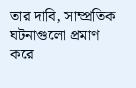তার দাবি, সাম্প্রতিক ঘটনাগুলো প্রমাণ করে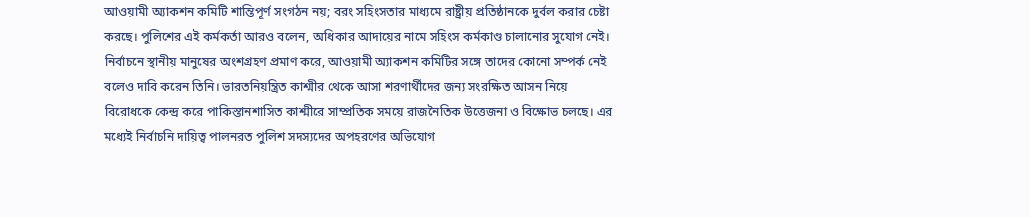আওয়ামী অ্যাকশন কমিটি শান্তিপূর্ণ সংগঠন নয়; বরং সহিংসতার মাধ্যমে রাষ্ট্রীয় প্রতিষ্ঠানকে দুর্বল করার চেষ্টা করছে। পুলিশের এই কর্মকর্তা আরও বলেন, অধিকার আদায়ের নামে সহিংস কর্মকাণ্ড চালানোর সুযোগ নেই। নির্বাচনে স্থানীয় মানুষের অংশগ্রহণ প্রমাণ করে, আওয়ামী অ্যাকশন কমিটির সঙ্গে তাদের কোনো সম্পর্ক নেই বলেও দাবি করেন তিনি। ভারতনিয়ন্ত্রিত কাশ্মীর থেকে আসা শরণার্থীদের জন্য সংরক্ষিত আসন নিয়ে বিরোধকে কেন্দ্র করে পাকিস্তানশাসিত কাশ্মীরে সাম্প্রতিক সময়ে রাজনৈতিক উত্তেজনা ও বিক্ষোভ চলছে। এর মধ্যেই নির্বাচনি দায়িত্ব পালনরত পুলিশ সদস্যদের অপহরণের অভিযোগ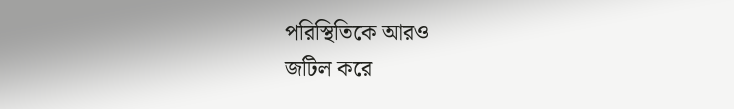পরিস্থিতিকে আরও
জটিল করে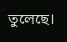তুলেছে।